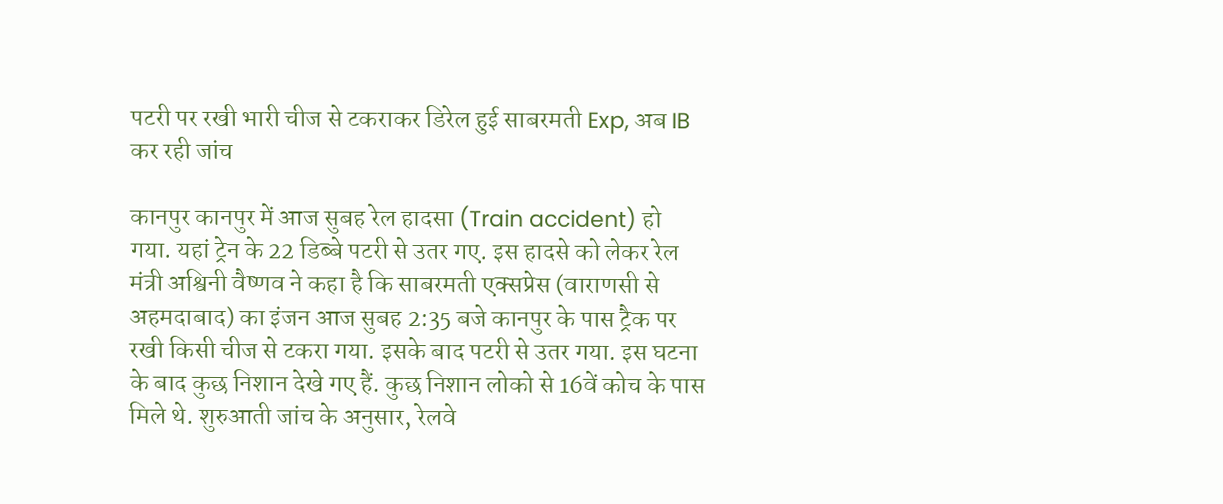पटरी पर रखी भारी चीज से टकराकर डिरेल हुई साबरमती Exp, अब IB कर रही जांच

कानपुर कानपुर में आज सुबह रेल हादसा (Train accident) हो गया. यहां ट्रेन के 22 डिब्बे पटरी से उतर गए. इस हादसे को लेकर रेल मंत्री अश्विनी वैष्णव ने कहा है कि साबरमती एक्सप्रेस (वाराणसी से अहमदाबाद) का इंजन आज सुबह 2:35 बजे कानपुर के पास ट्रैक पर रखी किसी चीज से टकरा गया. इसके बाद पटरी से उतर गया. इस घटना के बाद कुछ निशान देखे गए हैं. कुछ निशान लोको से 16वें कोच के पास मिले थे. शुरुआती जांच के अनुसार, रेलवे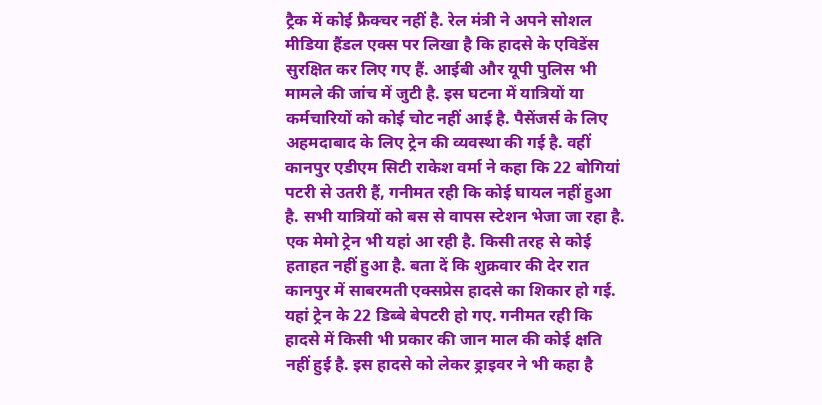ट्रैक में कोई फ्रैक्चर नहीं है. रेल मंत्री ने अपने सोशल मीडिया हैंडल एक्स पर लिखा है कि हादसे के एविडेंस सुरक्षित कर लिए गए हैं. आईबी और यूपी पुलिस भी मामले की जांच में जुटी है. इस घटना में यात्रियों या कर्मचारियों को कोई चोट नहीं आई है. पैसेंजर्स के लिए अहमदाबाद के लिए ट्रेन की व्यवस्था की गई है. वहीं कानपुर एडीएम सिटी राकेश वर्मा ने कहा कि 22 बोगियां पटरी से उतरी हैं, गनीमत रही कि कोई घायल नहीं हुआ है. सभी यात्रियों को बस से वापस स्टेशन भेजा जा रहा है. एक मेमो ट्रेन भी यहां आ रही है. किसी तरह से कोई हताहत नहीं हुआ है. बता दें कि शुक्रवार की देर रात कानपुर में साबरमती एक्सप्रेस हादसे का शिकार हो गई. यहां ट्रेन के 22 डिब्बे बेपटरी हो गए. गनीमत रही कि हादसे में किसी भी प्रकार की जान माल की कोई क्षति नहीं हुई है. इस हादसे को लेकर ड्राइवर ने भी कहा है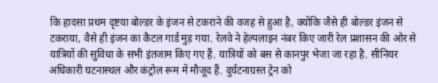कि हादसा प्रथम दृष्टया बोल्डर के इंजन से टकराने की वजह से हुआ है, क्योंकि जैसे ही बोल्डर इंजन से टकराया, वैसे ही इंजन का कैटल गार्ड मुड़ गया. रेलवे ने हेल्पलाइन नंबर किए जारी रेल प्रशासन की ओर से यात्रियों की सुविधा के सभी इंतजाम किए गए हैं. यात्रियों को बस से कानपुर भेजा जा रहा है. सीनियर अधिकारी घटनास्थल और कंट्रोल रूम में मौजूद हैं. दुर्घटनाग्रस्त ट्रेन को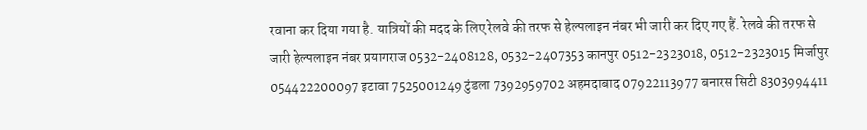रवाना कर दिया गया है. यात्रियों की मदद के लिए रेलवे की तरफ से हेल्पलाइन नंबर भी जारी कर दिए गए हैं. रेलवे की तरफ से जारी हेल्पलाइन नंबर प्रयागराज 0532-2408128, 0532-2407353 कानपुर 0512-2323018, 0512-2323015 मिर्जापुर 054422200097 इटावा 7525001249 टुंडला 7392959702 अहमदाबाद 07922113977 बनारस सिटी 8303994411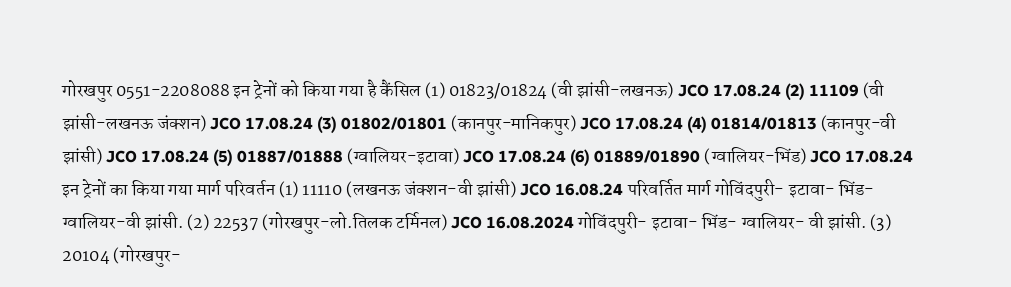गोरखपुर 0551-2208088 इन ट्रेनों को किया गया है कैंसिल (1) 01823/01824 (वी झांसी-लखनऊ) JCO 17.08.24 (2) 11109 (वी झांसी-लखनऊ जंक्शन) JCO 17.08.24 (3) 01802/01801 (कानपुर-मानिकपुर) JCO 17.08.24 (4) 01814/01813 (कानपुर-वी झांसी) JCO 17.08.24 (5) 01887/01888 (ग्वालियर-इटावा) JCO 17.08.24 (6) 01889/01890 (ग्वालियर-भिंड) JCO 17.08.24 इन ट्रेनों का किया गया मार्ग परिवर्तन (1) 11110 (लखनऊ जंक्शन-वी झांसी) JCO 16.08.24 परिवर्तित मार्ग गोविंदपुरी- इटावा- भिंड- ग्वालियर-वी झांसी. (2) 22537 (गोरखपुर-लो.तिलक टर्मिनल) JCO 16.08.2024 गोविंदपुरी- इटावा- भिंड- ग्वालियर- वी झांसी. (3) 20104 (गोरखपुर-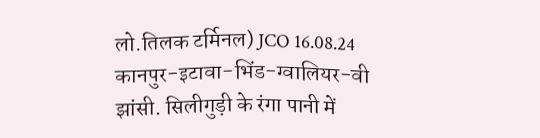लो.तिलक टर्मिनल) JCO 16.08.24 कानपुर-इटावा-भिंड-ग्वालियर-वी झांसी. सिलीगुड़ी के रंगा पानी में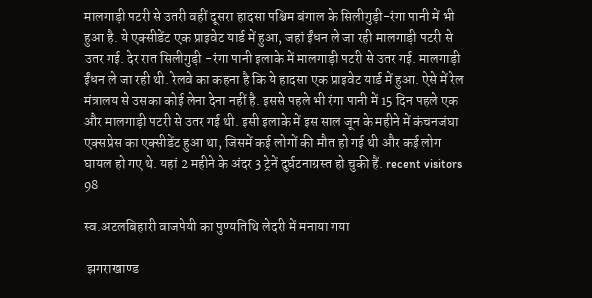मालगाड़ी पटरी से उतरी वहीं दूसरा हादसा पश्चिम बंगाल के सिलीगुड़ी-रंगा पानी में भी हुआ है. ये एक्सीडेंट एक प्राइवेट यार्ड में हुआ, जहां ईंधन ले जा रही मालगाड़ी पटरी से उतर गई. देर रात सिलीगुड़ी -रंगा पानी इलाके में मालगाड़ी पटरी से उतर गई. मालगाड़ी ईंधन ले जा रही थी. रेलवे का कहना है कि ये हादसा एक प्राइवेट यार्ड में हुआ. ऐसे में रेल मंत्रालय से उसका कोई लेना देना नहीं है. इससे पहले भी रंगा पानी में 15 दिन पहले एक और मालगाड़ी पटरी से उतर गई थी. इसी इलाके में इस साल जून के महीने में कंचनजंघा एक्सप्रेस का एक्सीडेंट हुआ था, जिसमें कई लोगों की मौत हो गई थी और कई लोग घायल हो गए थे. यहां 2 महीने के अंदर 3 ट्रेनें दुर्घटनाग्रस्त हो चुकी हैं. recent visitors 98

स्व.अटलबिहारी वाजपेयी का पुण्यतिथि लेदरी में मनाया गया

 झगराखाण्ड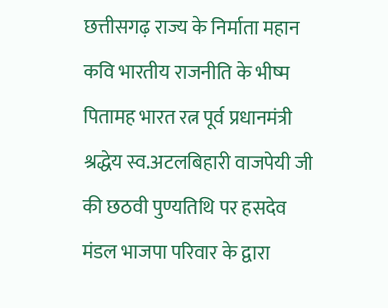छत्तीसगढ़ राज्य के निर्माता महान कवि भारतीय राजनीति के भीष्म पितामह भारत रत्न पूर्व प्रधानमंत्री श्रद्धेय स्व.अटलबिहारी वाजपेयी जी की छठवी पुण्यतिथि पर हसदेव मंडल भाजपा परिवार के द्वारा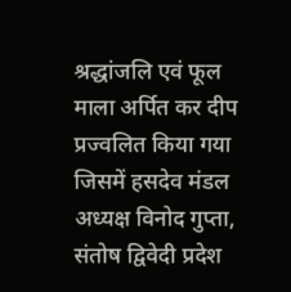श्रद्धांजलि एवं फूल माला अर्पित कर दीप प्रज्वलित किया गया जिसमें हसदेव मंडल अध्यक्ष विनोद गुप्ता, संतोष द्विवेदी प्रदेश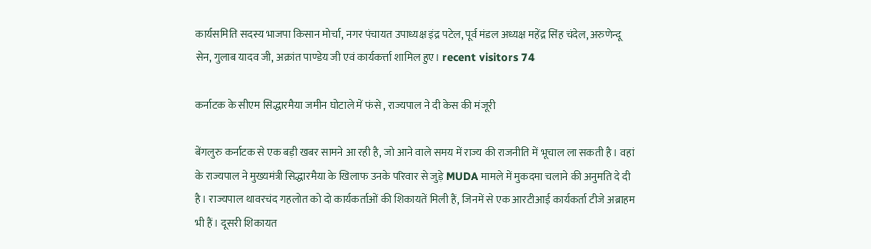कार्यसमिति सदस्य भाजपा किसान मोर्चा, नगर पंचायत उपाध्यक्ष इंद्र पटेल, पूर्व मंडल अध्यक्ष महेंद्र सिंह चंदेल, अरुणेन्दू सेन, गुलाब यादव जी, अक्रांत पाण्डेय जी एवं कार्यकर्त्ता शामिल हुए। recent visitors 74

कर्नाटक के सीएम सिद्धारमैया जमीन घोटाले में फंसे , राज्यपाल ने दी केस की मंजूरी

बेंगलुरु कर्नाटक से एक बड़ी खबर सामने आ रही है, जो आने वाले समय में राज्य की राजनीति में भूचाल ला सकती है। वहां के राज्यपाल ने मुख्यमंत्री सिद्धारमैया के खिलाफ उनके परिवार से जुड़े MUDA मामले में मुकदमा चलाने की अनुमति दे दी है। राज्यपाल थावरचंद गहलोत को दो कार्यकर्ताओं की शिकायतें मिली हैं, जिनमें से एक आरटीआई कार्यकर्ता टीजे अब्राहम भी हैं। दूसरी शिकायत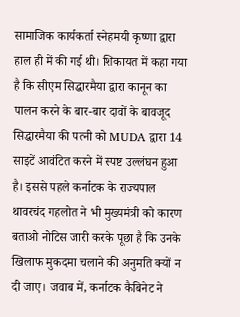सामाजिक कार्यकर्ता स्नेहमयी कृष्णा द्वारा हाल ही में की गई थी। शिकायत में कहा गया है कि सीएम सिद्धारमैया द्वारा कानून का पालन करने के बार-बार दावों के बावजूद सिद्धारमैया की पत्नी को MUDA द्वारा 14 साइटें आवंटित करने में स्पष्ट उल्लंघन हुआ है। इससे पहले कर्नाटक के राज्यपाल थावरचंद गहलोत ने भी मुख्यमंत्री को कारण बताओ नोटिस जारी करके पूछा है कि उनके खिलाफ मुकदमा चलाने की अनुमति क्यों न दी जाए। जवाब में, कर्नाटक कैबिनेट ने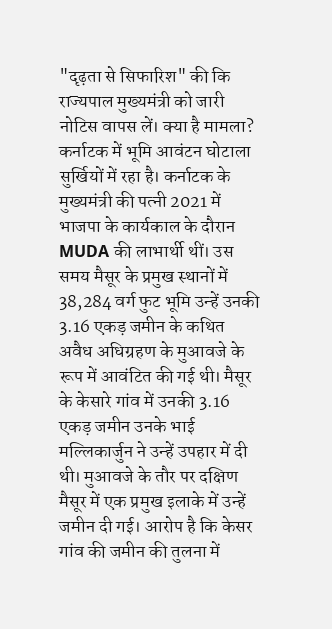"दृढ़ता से सिफारिश" की कि राज्यपाल मुख्यमंत्री को जारी नोटिस वापस लें। क्या है मामला? कर्नाटक में भूमि आवंटन घोटाला सुर्खियों में रहा है। कर्नाटक के मुख्यमंत्री की पत्नी 2021 में भाजपा के कार्यकाल के दौरान MUDA की लाभार्थी थीं। उस समय मैसूर के प्रमुख स्थानों में 38,284 वर्ग फुट भूमि उन्हें उनकी 3.16 एकड़ जमीन के कथित अवैध अधिग्रहण के मुआवजे के रूप में आवंटित की गई थी। मैसूर के केसारे गांव में उनकी 3.16 एकड़ जमीन उनके भाई मल्लिकार्जुन ने उन्हें उपहार में दी थी। मुआवजे के तौर पर दक्षिण मैसूर में एक प्रमुख इलाके में उन्हें जमीन दी गई। आरोप है कि केसर गांव की जमीन की तुलना में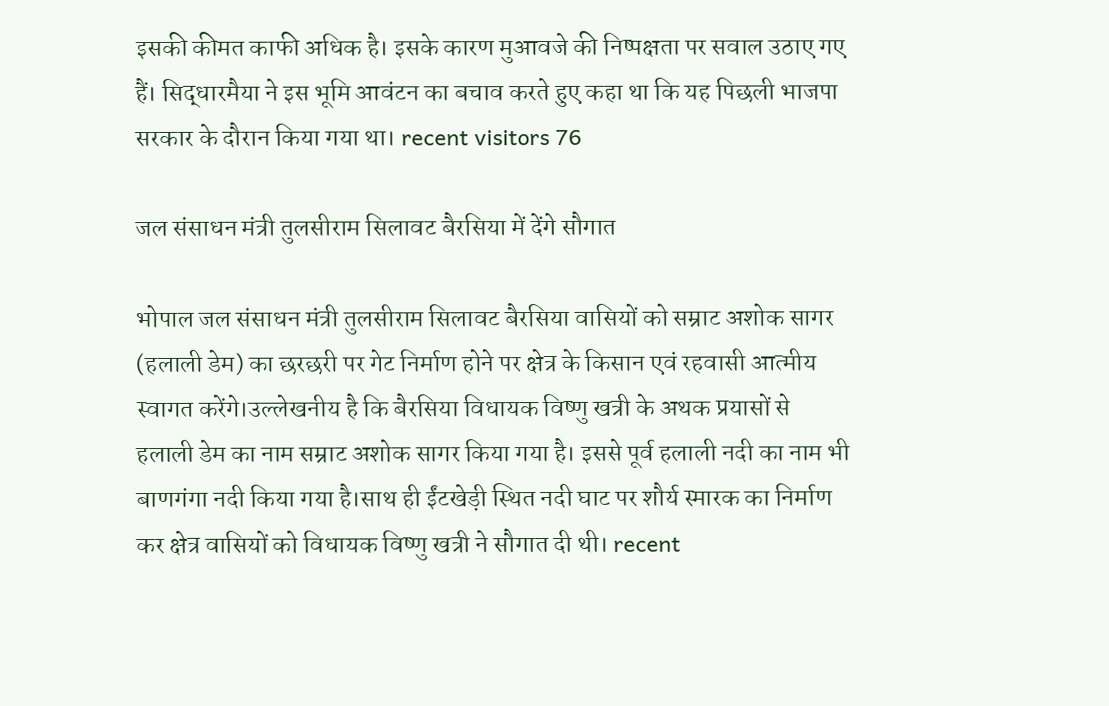इसकी कीमत काफी अधिक है। इसके कारण मुआवजे की निष्पक्षता पर सवाल उठाए गए हैं। सिद्धारमैया ने इस भूमि आवंटन का बचाव करते हुए कहा था कि यह पिछली भाजपा सरकार के दौरान किया गया था। recent visitors 76

जल संसाधन मंत्री तुलसीराम सिलावट बैरसिया में देंगे सौगात

भोपाल जल संसाधन मंत्री तुलसीराम सिलावट बैरसिया वासियों को सम्राट अशोक सागर (हलाली डेम) का छरछरी पर गेट निर्माण होने पर क्षेत्र के किसान एवं रहवासी आत्मीय स्वागत करेंगे।उल्लेखनीय है कि बैरसिया विधायक विष्णु खत्री के अथक प्रयासों से हलाली डेम का नाम सम्राट अशोक सागर किया गया है। इससे पूर्व हलाली नदी का नाम भी बाणगंगा नदी किया गया है।साथ ही ईंटखेड़ी स्थित नदी घाट पर शौर्य स्मारक का निर्माण कर क्षेत्र वासियों को विधायक विष्णु खत्री ने सौगात दी थी। recent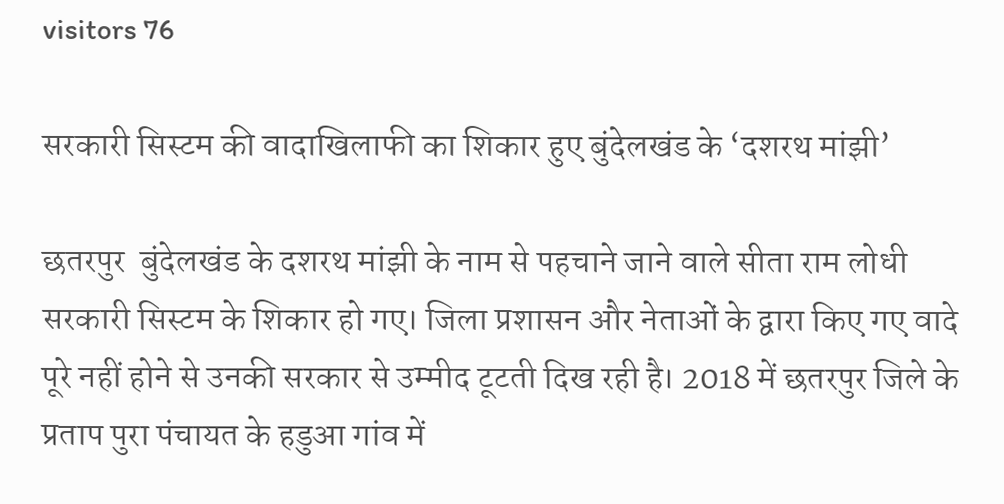visitors 76

सरकारी सिस्टम की वादाखिलाफी का शिकार हुए बुंदेलखंड के ‘दशरथ मांझी’

छतरपुर  बुंदेलखंड के दशरथ मांझी के नाम से पहचाने जाने वाले सीता राम लोधी सरकारी सिस्टम के शिकार हो गए। जिला प्रशासन और नेताओं के द्वारा किए गए वादे पूरे नहीं होने से उनकी सरकार से उम्मीद टूटती दिख रही है। 2018 में छतरपुर जिले के प्रताप पुरा पंचायत के हडुआ गांव में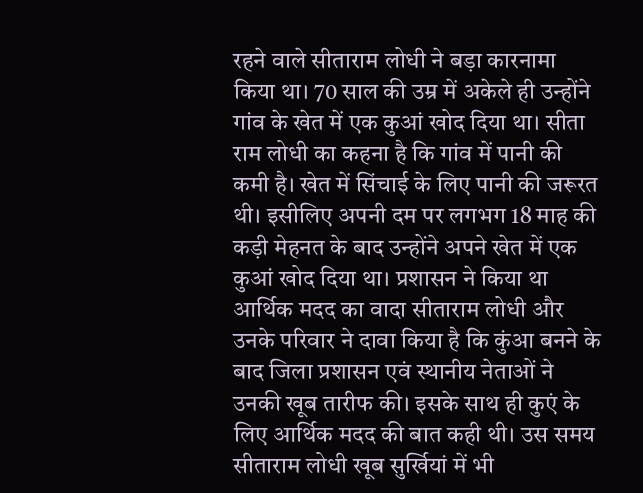रहने वाले सीताराम लोधी ने बड़ा कारनामा किया था। 70 साल की उम्र में अकेले ही उन्होंने गांव के खेत में एक कुआं खोद दिया था। सीता राम लोधी का कहना है कि गांव में पानी की कमी है। खेत में सिंचाई के लिए पानी की जरूरत थी। इसीलिए अपनी दम पर लगभग 18 माह की कड़ी मेहनत के बाद उन्होंने अपने खेत में एक कुआं खोद दिया था। प्रशासन ने किया था आर्थिक मदद का वादा सीताराम लोधी और उनके परिवार ने दावा किया है कि कुंआ बनने के बाद जिला प्रशासन एवं स्थानीय नेताओं ने उनकी खूब तारीफ की। इसके साथ ही कुएं के लिए आर्थिक मदद की बात कही थी। उस समय सीताराम लोधी खूब सुर्खियां में भी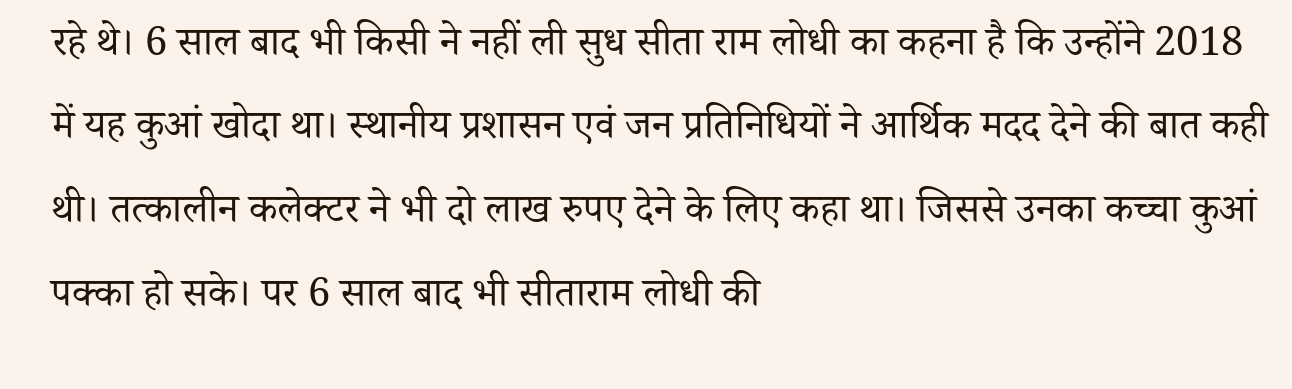रहे थे। 6 साल बाद भी किसी ने नहीं ली सुध सीता राम लोधी का कहना है कि उन्होंने 2018 में यह कुआं खोदा था। स्थानीय प्रशासन एवं जन प्रतिनिधियों ने आर्थिक मदद देने की बात कही थी। तत्कालीन कलेक्टर ने भी दो लाख रुपए देने के लिए कहा था। जिससे उनका कच्चा कुआं पक्का हो सके। पर 6 साल बाद भी सीताराम लोधी की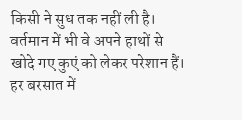किसी ने सुध तक नहीं ली है। वर्तमान में भी वे अपने हाथों से खोदे गए कुएं को लेकर परेशान हैं। हर बरसात में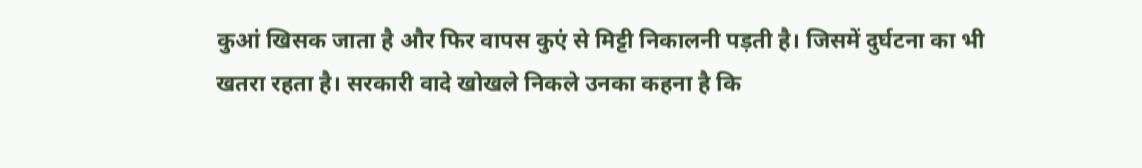कुआं खिसक जाता है और फिर वापस कुएं से मिट्टी निकालनी पड़ती है। जिसमें दुर्घटना का भी खतरा रहता है। सरकारी वादे खोखले निकले उनका कहना है कि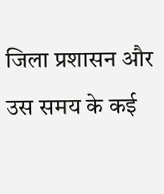जिला प्रशासन और उस समय के कई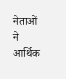नेताओं ने आर्थिक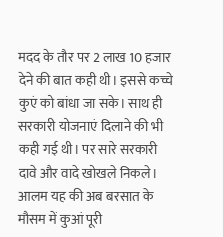मदद के तौर पर 2 लाख 10 हजार देने की बात कही थी। इससे कच्चे कुएं को बांधा जा सके। साथ ही सरकारी योजनाएं दिलाने की भी कही गई थी। पर सारे सरकारी दावे और वादे खोखले निकले। आलम यह की अब बरसात के मौसम में कुआं पूरी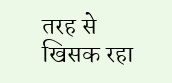तरह से खिसक रहा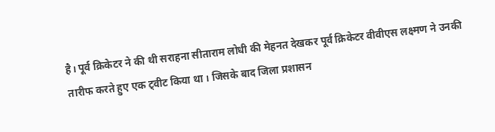है। पूर्व क्रिकेटर ने की थी सराहना सीताराम लोधी की मेहनत देखकर पूर्व क्रिकेटर वीवीएस लक्ष्मण ने उनकी तारीफ करते हुए एक ट्वीट किया था। जिसके बाद जिला प्रशासन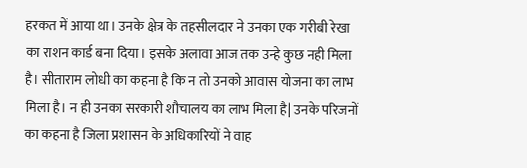हरकत में आया था। उनके क्षेत्र के तहसीलदार ने उनका एक गरीबी रेखा का राशन कार्ड बना दिया। इसके अलावा आज तक उन्हे कुछ नही मिला है। सीताराम लोधी का कहना है कि न तो उनको आवास योजना का लाभ मिला है। न ही उनका सरकारी शौचालय का लाभ मिला है| उनके परिजनों का कहना है जिला प्रशासन के अधिकारियों ने वाह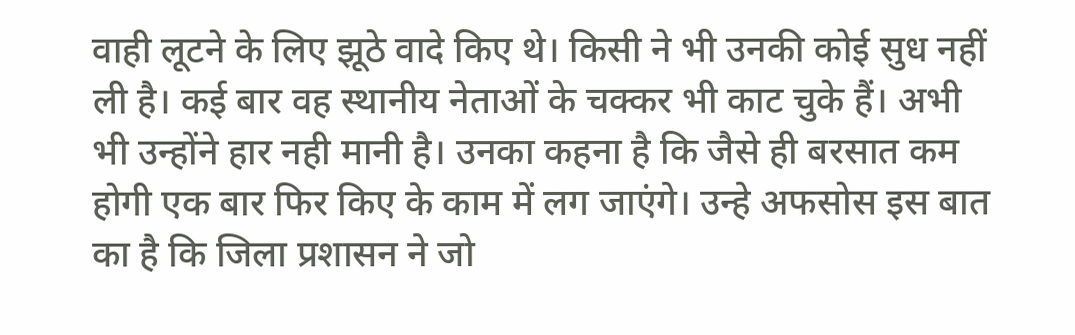वाही लूटने के लिए झूठे वादे किए थे। किसी ने भी उनकी कोई सुध नहीं ली है। कई बार वह स्थानीय नेताओं के चक्कर भी काट चुके हैं। अभी भी उन्होंने हार नही मानी है। उनका कहना है कि जैसे ही बरसात कम होगी एक बार फिर किए के काम में लग जाएंगे। उन्हे अफसोस इस बात का है कि जिला प्रशासन ने जो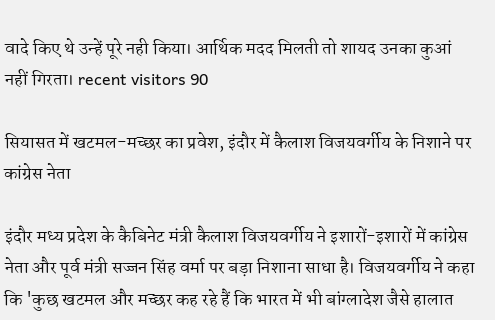वादे किए थे उन्हें पूरे नही किया। आर्थिक मदद मिलती तो शायद उनका कुआं नहीं गिरता। recent visitors 90

सियासत में खटमल-मच्छर का प्रवेश, इंदौर में कैलाश विजयवर्गीय के निशाने पर कांग्रेस नेता

इंदौर मध्य प्रदेश के कैबिनेट मंत्री कैलाश विजयवर्गीय ने इशारों-इशारों में कांग्रेस नेता और पूर्व मंत्री सज्जन सिंह वर्मा पर बड़ा निशाना साधा है। विजयवर्गीय ने कहा कि 'कुछ खटमल और मच्छर कह रहे हैं कि भारत में भी बांग्लादेश जैसे हालात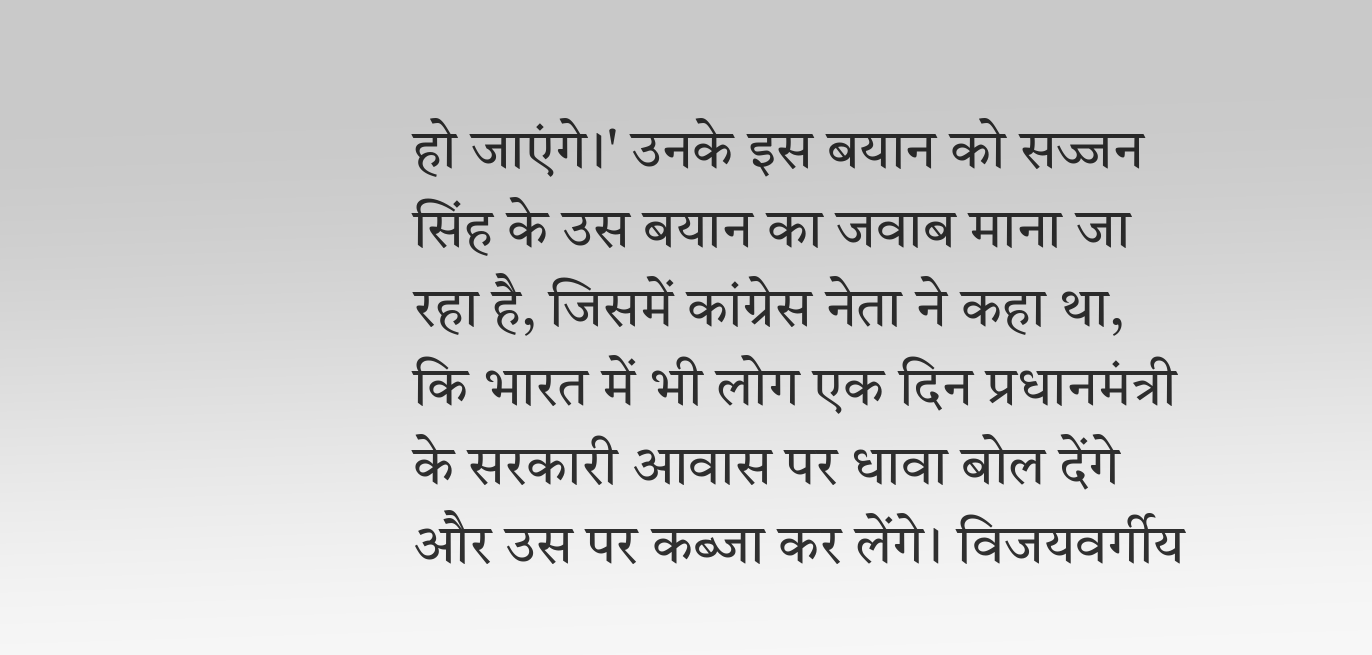हो जाएंगे।' उनके इस बयान को सज्जन सिंह के उस बयान का जवाब माना जा रहा है, जिसमें कांग्रेस नेता ने कहा था, कि भारत में भी लोग एक दिन प्रधानमंत्री के सरकारी आवास पर धावा बोल देंगे और उस पर कब्जा कर लेंगे। विजयवर्गीय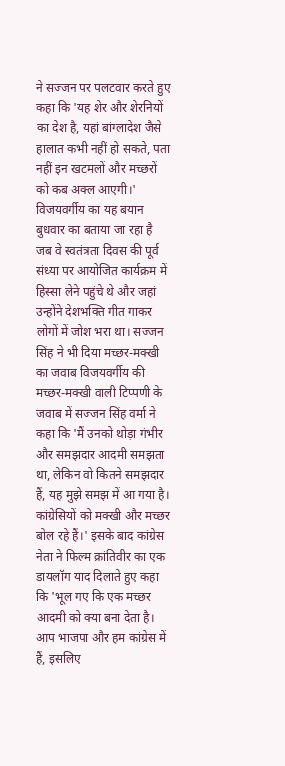ने सज्जन पर पलटवार करते हुए कहा कि 'यह शेर और शेरनियों का देश है, यहां बांग्लादेश जैसे हालात कभी नहीं हो सकते, पता नहीं इन खटमलों और मच्छरों को कब अक्ल आएगी।' विजयवर्गीय का यह बयान बुधवार का बताया जा रहा है जब वे स्वतंत्रता दिवस की पूर्व संध्या पर आयोजित कार्यक्रम में हिस्सा लेने पहुंचे थे और जहां उन्होंने देशभक्ति गीत गाकर लोगों में जोश भरा था। सज्जन सिंह ने भी दिया मच्छर-मक्खी का जवाब विजयवर्गीय की मच्छर-मक्खी वाली टिप्पणी के जवाब में सज्जन सिंह वर्मा ने कहा कि 'मैं उनको थोड़ा गंभीर और समझदार आदमी समझता था, लेकिन वो कितने समझदार हैं, यह मुझे समझ में आ गया है। कांग्रेसियों को मक्खी और मच्छर बोल रहे हैं।' इसके बाद कांग्रेस नेता ने फिल्म क्रांतिवीर का एक डायलॉग याद दिलाते हुए कहा कि 'भूल गए कि एक मच्छर आदमी को क्या बना देता है। आप भाजपा और हम कांग्रेस में हैं, इसलिए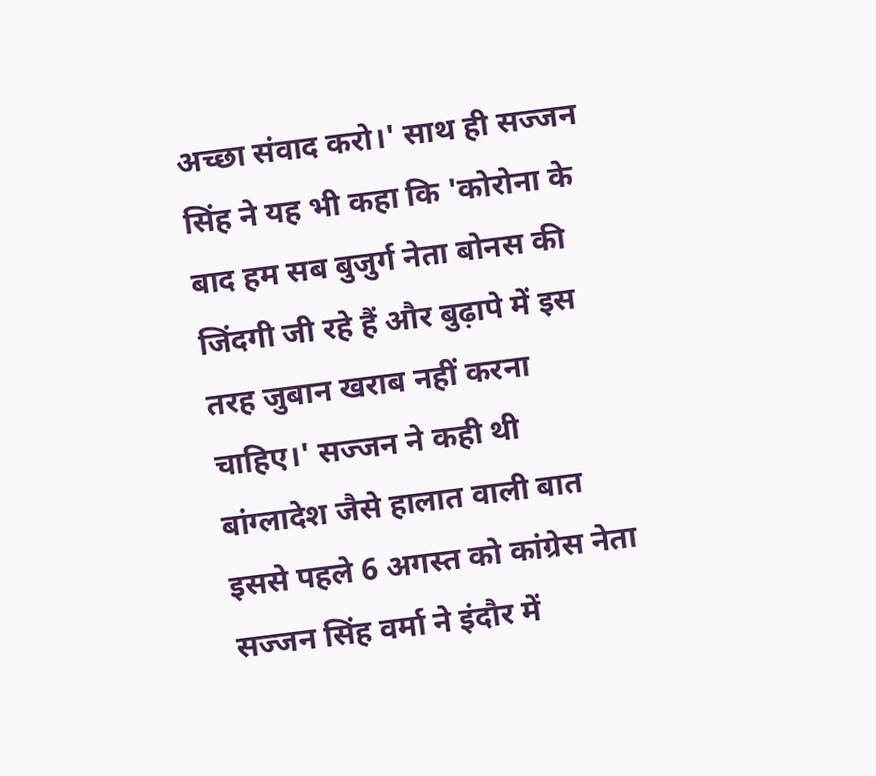अच्छा संवाद करो।' साथ ही सज्जन सिंह ने यह भी कहा कि 'कोरोना के बाद हम सब बुजुर्ग नेता बोनस की जिंदगी जी रहे हैं और बुढ़ापे में इस तरह जुबान खराब नहीं करना चाहिए।' सज्जन ने कही थी बांग्लादेश जैसे हालात वाली बात इससे पहले 6 अगस्त को कांग्रेस नेता सज्जन सिंह वर्मा ने इंदौर में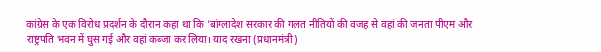कांग्रेस के एक विरोध प्रदर्शन के दौरान कहा था कि 'बांग्लादेश सरकार की गलत नीतियों की वजह से वहां की जनता पीएम और राष्ट्रपति भवन में घुस गई और वहां कब्जा कर लिया। याद रखना (प्रधानमंत्री)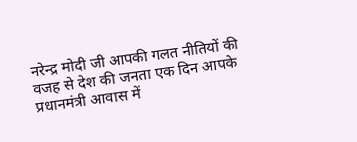नरेन्द्र मोदी जी आपकी गलत नीतियों की वजह से देश की जनता एक दिन आपके प्रधानमंत्री आवास में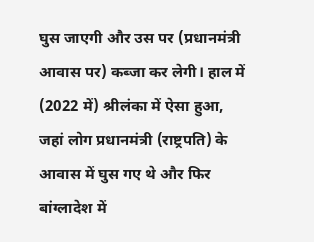घुस जाएगी और उस पर (प्रधानमंत्री आवास पर) कब्जा कर लेगी। हाल में (2022 में) श्रीलंका में ऐसा हुआ, जहां लोग प्रधानमंत्री (राष्ट्रपति) के आवास में घुस गए थे और फिर बांग्लादेश में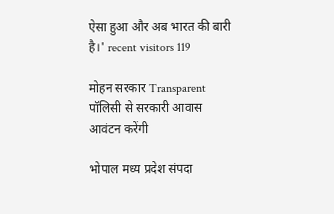ऐसा हुआ और अब भारत की बारी है।' recent visitors 119

मोहन सरकार Transparent पॉलिसी से सरकारी आवास आवंटन करेंगी

भोपाल मध्य प्रदेश संपदा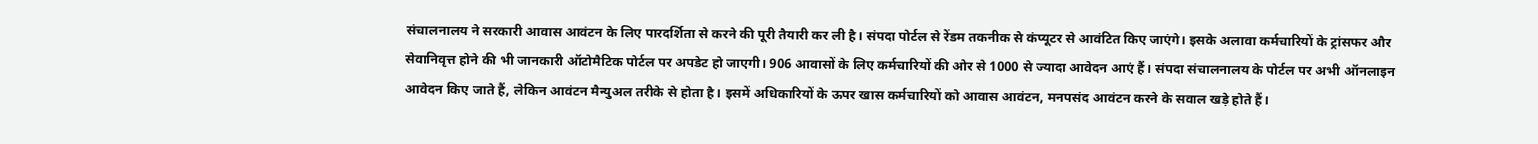संचालनालय ने सरकारी आवास आवंटन के लिए पारदर्शिता से करने की पूरी तैयारी कर ली है। संपदा पोर्टल से रेंडम तकनीक से कंप्यूटर से आवंटित किए जाएंगे। इसके अलावा कर्मचारियों के ट्रांसफर और सेवानिवृत्त होने की भी जानकारी ऑटोमैटिक पोर्टल पर अपडेट हो जाएगी। 906 आवासों के लिए कर्मचारियों की ओर से 1000 से ज्यादा आवेदन आएं हैं। संपदा संचालनालय के पोर्टल पर अभी ऑनलाइन आवेदन किए जाते हैं, लेकिन आवंटन मैन्युअल तरीके से होता है। इसमें अधिकारियों के ऊपर खास कर्मचारियों को आवास आवंटन, मनपसंद आवंटन करने के सवाल खड़े होते हैं।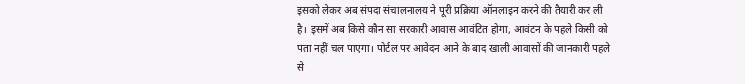इसको लेकर अब संपदा संचालनालय ने पूरी प्रक्रिया ऑनलाइन करने की तैयारी कर ली है। इसमें अब किसे कौन सा सरकारी आवास आवंटित होगा, आवंटन के पहले किसी को पता नहीं चल पाएगा। पोर्टल पर आवेदन आने के बाद खाली आवासों की जानकारी पहले से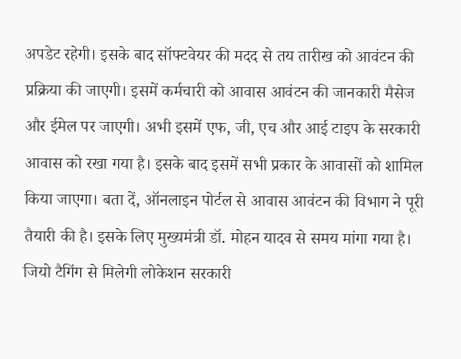अपडेट रहेगी। इसके बाद सॉफ्टवेयर की मदद से तय तारीख को आवंटन की प्रक्रिया की जाएगी। इसमें कर्मचारी को आवास आवंटन की जानकारी मैसेज और ईमेल पर जाएगी। अभी इसमें एफ, जी, एच और आई टाइप के सरकारी आवास को रखा गया है। इसके बाद इसमें सभी प्रकार के आवासों को शामिल किया जाएगा। बता दें, ऑनलाइन पोर्टल से आवास आवंटन की विभाग ने पूरी तैयारी की है। इसके लिए मुख्यमंत्री डॉ. मोहन यादव से समय मांगा गया है। जियो टैगिंग से मिलेगी लोकेशन सरकारी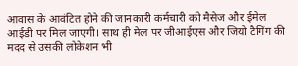आवास के आवंटित होने की जानकारी कर्मचारी को मैसेज और ईमेल आईडी पर मिल जाएगी। साथ ही मेल पर जीआईएस और जियो टैगिंग की मदद से उसकी लोकेशन भी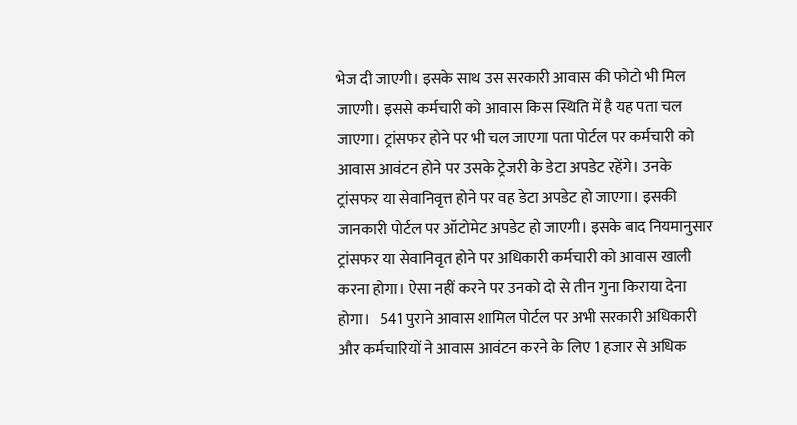भेज दी जाएगी। इसके साथ उस सरकारी आवास की फोटो भी मिल जाएगी। इससे कर्मचारी को आवास किस स्थिति में है यह पता चल जाएगा। ट्रांसफर होने पर भी चल जाएगा पता पोर्टल पर कर्मचारी को आवास आवंटन होने पर उसके ट्रेजरी के डेटा अपडेट रहेंगे। उनके ट्रांसफर या सेवानिवृत्त होने पर वह डेटा अपडेट हो जाएगा। इसकी जानकारी पोर्टल पर ऑटोमेट अपडेट हो जाएगी। इसके बाद नियमानुसार ट्रांसफर या सेवानिवृत होने पर अधिकारी कर्मचारी को आवास खाली करना होगा। ऐसा नहीं करने पर उनको दो से तीन गुना किराया देना होगा।   541 पुराने आवास शामिल पोर्टल पर अभी सरकारी अधिकारी और कर्मचारियों ने आवास आवंटन करने के लिए 1 हजार से अधिक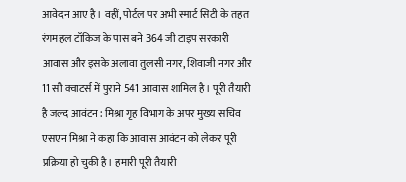आवेदन आए है। वहीं, पोर्टल पर अभी स्मार्ट सिटी के तहत रंगमहल टॉकिज के पास बने 364 जी टाइप सरकारी आवास और इसके अलावा तुलसी नगर, शिवाजी नगर और 11 सौ क्वाटर्स में पुराने 541 आवास शामिल है। पूरी तैयारी है जल्द आवंटन : मिश्रा गृह विभाग के अपर मुख्य सचिव एसएन मिश्रा ने कहा कि आवास आवंटन को लेकर पूरी प्रक्रिया हो चुकी है। हमारी पूरी तैयारी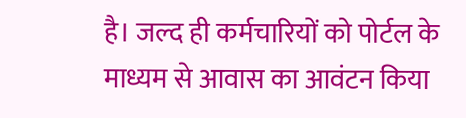है। जल्द ही कर्मचारियों को पोर्टल के माध्यम से आवास का आवंटन किया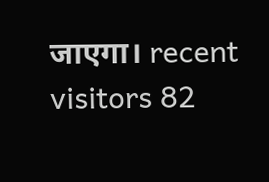जाएगा। recent visitors 82